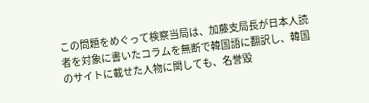この問題をめぐって検察当局は、加藤支局長が日本人読者を対象に書いたコラムを無断で韓国語に翻訳し、韓国のサイトに載せた人物に関しても、名誉毀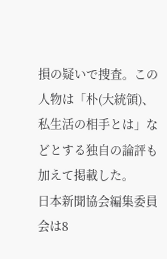損の疑いで捜査。この人物は「朴(大統領)、私生活の相手とは」などとする独自の論評も加えて掲載した。
日本新聞協会編集委員会は8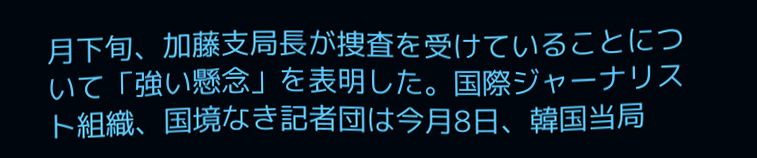月下旬、加藤支局長が捜査を受けていることについて「強い懸念」を表明した。国際ジャーナリスト組織、国境なき記者団は今月8日、韓国当局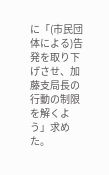に「(市民団体による)告発を取り下げさせ、加藤支局長の行動の制限を解くよう」求めた。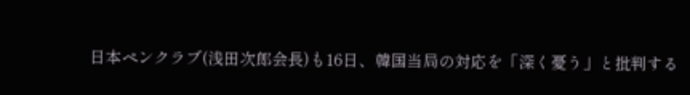日本ペンクラブ(浅田次郎会長)も16日、韓国当局の対応を「深く憂う」と批判する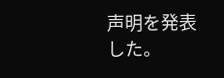声明を発表した。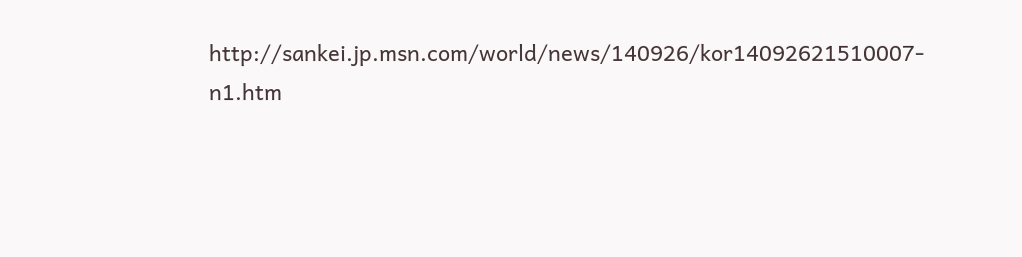http://sankei.jp.msn.com/world/news/140926/kor14092621510007-n1.htm